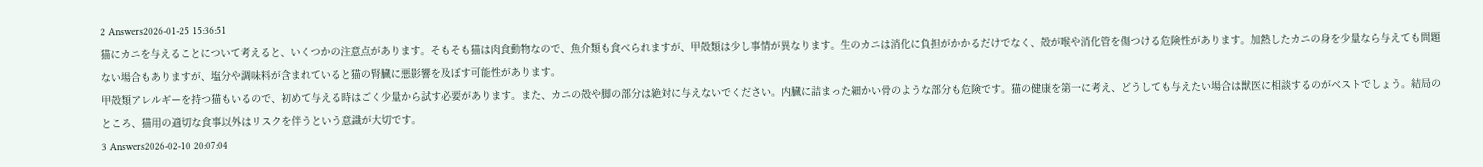2 Answers2026-01-25 15:36:51
猫にカニを与えることについて考えると、いくつかの注意点があります。そもそも猫は肉食動物なので、魚介類も食べられますが、甲殻類は少し事情が異なります。生のカニは消化に負担がかかるだけでなく、殻が喉や消化管を傷つける危険性があります。加熱したカニの身を少量なら与えても問題ない場合もありますが、塩分や調味料が含まれていると猫の腎臓に悪影響を及ぼす可能性があります。
甲殻類アレルギーを持つ猫もいるので、初めて与える時はごく少量から試す必要があります。また、カニの殻や脚の部分は絶対に与えないでください。内臓に詰まった細かい骨のような部分も危険です。猫の健康を第一に考え、どうしても与えたい場合は獣医に相談するのがベストでしょう。結局のところ、猫用の適切な食事以外はリスクを伴うという意識が大切です。
3 Answers2026-02-10 20:07:04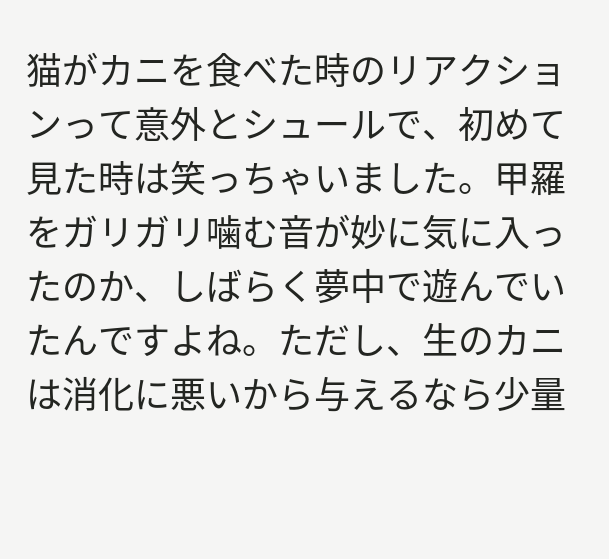猫がカニを食べた時のリアクションって意外とシュールで、初めて見た時は笑っちゃいました。甲羅をガリガリ噛む音が妙に気に入ったのか、しばらく夢中で遊んでいたんですよね。ただし、生のカニは消化に悪いから与えるなら少量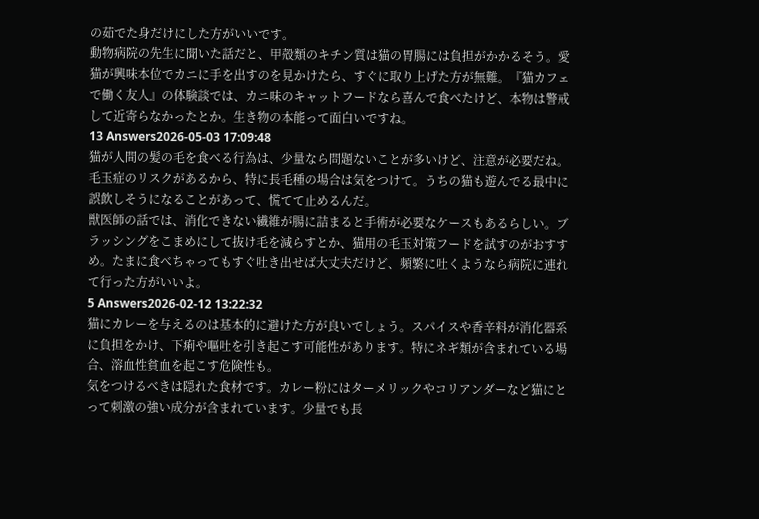の茹でた身だけにした方がいいです。
動物病院の先生に聞いた話だと、甲殻類のキチン質は猫の胃腸には負担がかかるそう。愛猫が興味本位でカニに手を出すのを見かけたら、すぐに取り上げた方が無難。『猫カフェで働く友人』の体験談では、カニ味のキャットフードなら喜んで食べたけど、本物は警戒して近寄らなかったとか。生き物の本能って面白いですね。
13 Answers2026-05-03 17:09:48
猫が人間の髪の毛を食べる行為は、少量なら問題ないことが多いけど、注意が必要だね。毛玉症のリスクがあるから、特に長毛種の場合は気をつけて。うちの猫も遊んでる最中に誤飲しそうになることがあって、慌てて止めるんだ。
獣医師の話では、消化できない繊維が腸に詰まると手術が必要なケースもあるらしい。ブラッシングをこまめにして抜け毛を減らすとか、猫用の毛玉対策フードを試すのがおすすめ。たまに食べちゃってもすぐ吐き出せば大丈夫だけど、頻繁に吐くようなら病院に連れて行った方がいいよ。
5 Answers2026-02-12 13:22:32
猫にカレーを与えるのは基本的に避けた方が良いでしょう。スパイスや香辛料が消化器系に負担をかけ、下痢や嘔吐を引き起こす可能性があります。特にネギ類が含まれている場合、溶血性貧血を起こす危険性も。
気をつけるべきは隠れた食材です。カレー粉にはターメリックやコリアンダーなど猫にとって刺激の強い成分が含まれています。少量でも長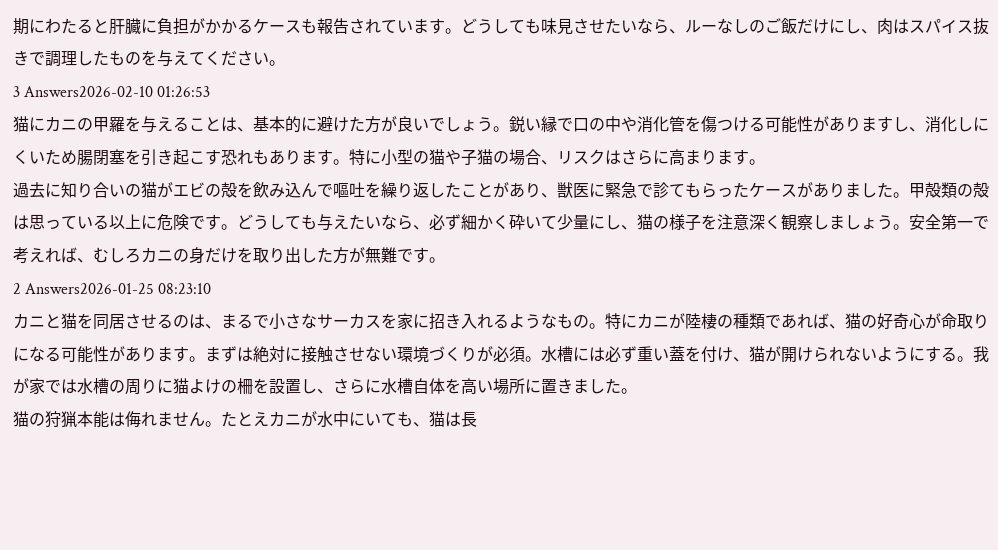期にわたると肝臓に負担がかかるケースも報告されています。どうしても味見させたいなら、ルーなしのご飯だけにし、肉はスパイス抜きで調理したものを与えてください。
3 Answers2026-02-10 01:26:53
猫にカニの甲羅を与えることは、基本的に避けた方が良いでしょう。鋭い縁で口の中や消化管を傷つける可能性がありますし、消化しにくいため腸閉塞を引き起こす恐れもあります。特に小型の猫や子猫の場合、リスクはさらに高まります。
過去に知り合いの猫がエビの殻を飲み込んで嘔吐を繰り返したことがあり、獣医に緊急で診てもらったケースがありました。甲殻類の殻は思っている以上に危険です。どうしても与えたいなら、必ず細かく砕いて少量にし、猫の様子を注意深く観察しましょう。安全第一で考えれば、むしろカニの身だけを取り出した方が無難です。
2 Answers2026-01-25 08:23:10
カニと猫を同居させるのは、まるで小さなサーカスを家に招き入れるようなもの。特にカニが陸棲の種類であれば、猫の好奇心が命取りになる可能性があります。まずは絶対に接触させない環境づくりが必須。水槽には必ず重い蓋を付け、猫が開けられないようにする。我が家では水槽の周りに猫よけの柵を設置し、さらに水槽自体を高い場所に置きました。
猫の狩猟本能は侮れません。たとえカニが水中にいても、猫は長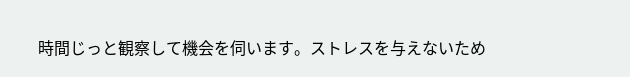時間じっと観察して機会を伺います。ストレスを与えないため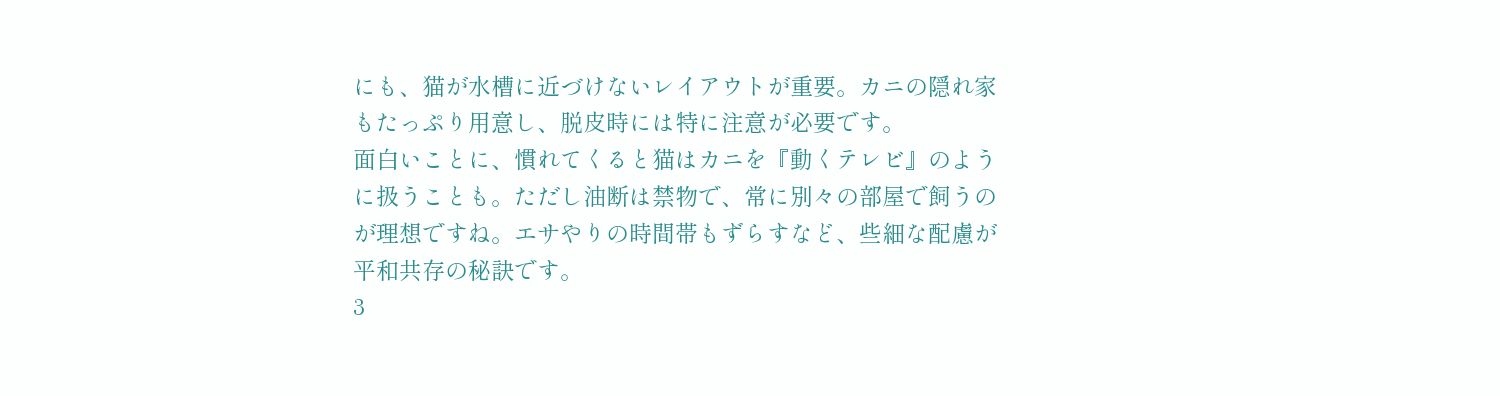にも、猫が水槽に近づけないレイアウトが重要。カニの隠れ家もたっぷり用意し、脱皮時には特に注意が必要です。
面白いことに、慣れてくると猫はカニを『動くテレビ』のように扱うことも。ただし油断は禁物で、常に別々の部屋で飼うのが理想ですね。エサやりの時間帯もずらすなど、些細な配慮が平和共存の秘訣です。
3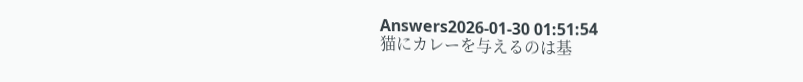Answers2026-01-30 01:51:54
猫にカレーを与えるのは基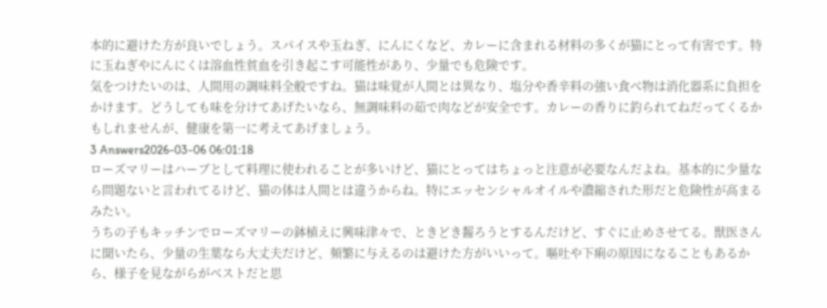本的に避けた方が良いでしょう。スパイスや玉ねぎ、にんにくなど、カレーに含まれる材料の多くが猫にとって有害です。特に玉ねぎやにんにくは溶血性貧血を引き起こす可能性があり、少量でも危険です。
気をつけたいのは、人間用の調味料全般ですね。猫は味覚が人間とは異なり、塩分や香辛料の強い食べ物は消化器系に負担をかけます。どうしても味を分けてあげたいなら、無調味料の茹で肉などが安全です。カレーの香りに釣られてねだってくるかもしれませんが、健康を第一に考えてあげましょう。
3 Answers2026-03-06 06:01:18
ローズマリーはハーブとして料理に使われることが多いけど、猫にとってはちょっと注意が必要なんだよね。基本的に少量なら問題ないと言われてるけど、猫の体は人間とは違うからね。特にエッセンシャルオイルや濃縮された形だと危険性が高まるみたい。
うちの子もキッチンでローズマリーの鉢植えに興味津々で、ときどき齧ろうとするんだけど、すぐに止めさせてる。獣医さんに聞いたら、少量の生葉なら大丈夫だけど、頻繁に与えるのは避けた方がいいって。嘔吐や下痢の原因になることもあるから、様子を見ながらがベストだと思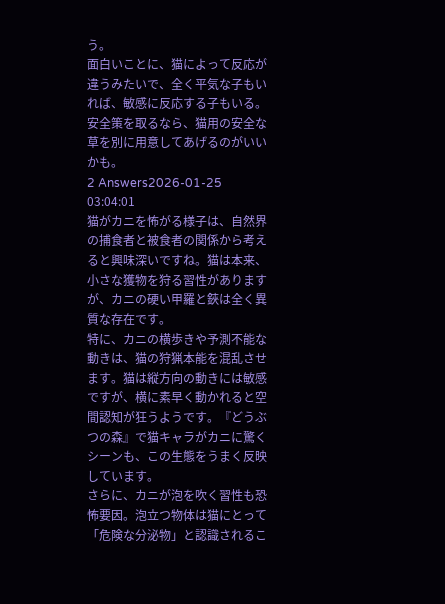う。
面白いことに、猫によって反応が違うみたいで、全く平気な子もいれば、敏感に反応する子もいる。安全策を取るなら、猫用の安全な草を別に用意してあげるのがいいかも。
2 Answers2026-01-25 03:04:01
猫がカニを怖がる様子は、自然界の捕食者と被食者の関係から考えると興味深いですね。猫は本来、小さな獲物を狩る習性がありますが、カニの硬い甲羅と鋏は全く異質な存在です。
特に、カニの横歩きや予測不能な動きは、猫の狩猟本能を混乱させます。猫は縦方向の動きには敏感ですが、横に素早く動かれると空間認知が狂うようです。『どうぶつの森』で猫キャラがカニに驚くシーンも、この生態をうまく反映しています。
さらに、カニが泡を吹く習性も恐怖要因。泡立つ物体は猫にとって「危険な分泌物」と認識されるこ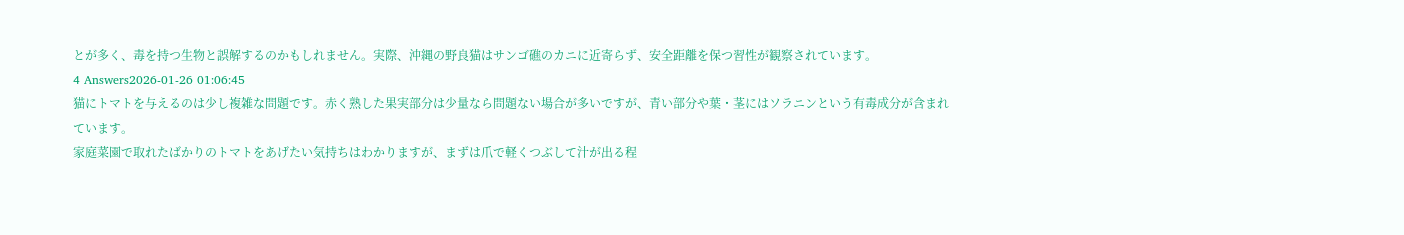とが多く、毒を持つ生物と誤解するのかもしれません。実際、沖縄の野良猫はサンゴ礁のカニに近寄らず、安全距離を保つ習性が観察されています。
4 Answers2026-01-26 01:06:45
猫にトマトを与えるのは少し複雑な問題です。赤く熟した果実部分は少量なら問題ない場合が多いですが、青い部分や葉・茎にはソラニンという有毒成分が含まれています。
家庭菜園で取れたばかりのトマトをあげたい気持ちはわかりますが、まずは爪で軽くつぶして汁が出る程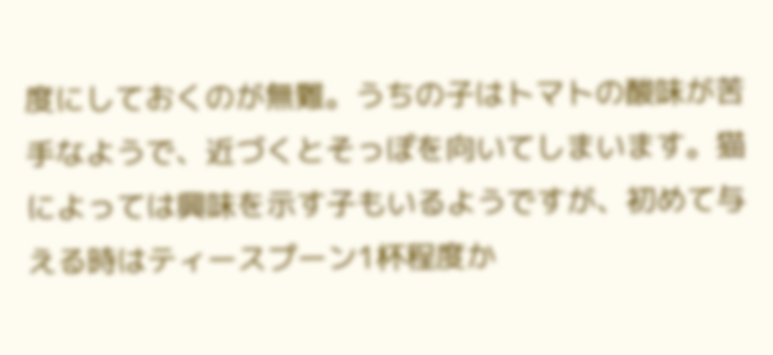度にしておくのが無難。うちの子はトマトの酸味が苦手なようで、近づくとそっぽを向いてしまいます。猫によっては興味を示す子もいるようですが、初めて与える時はティースプーン1杯程度か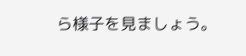ら様子を見ましょう。